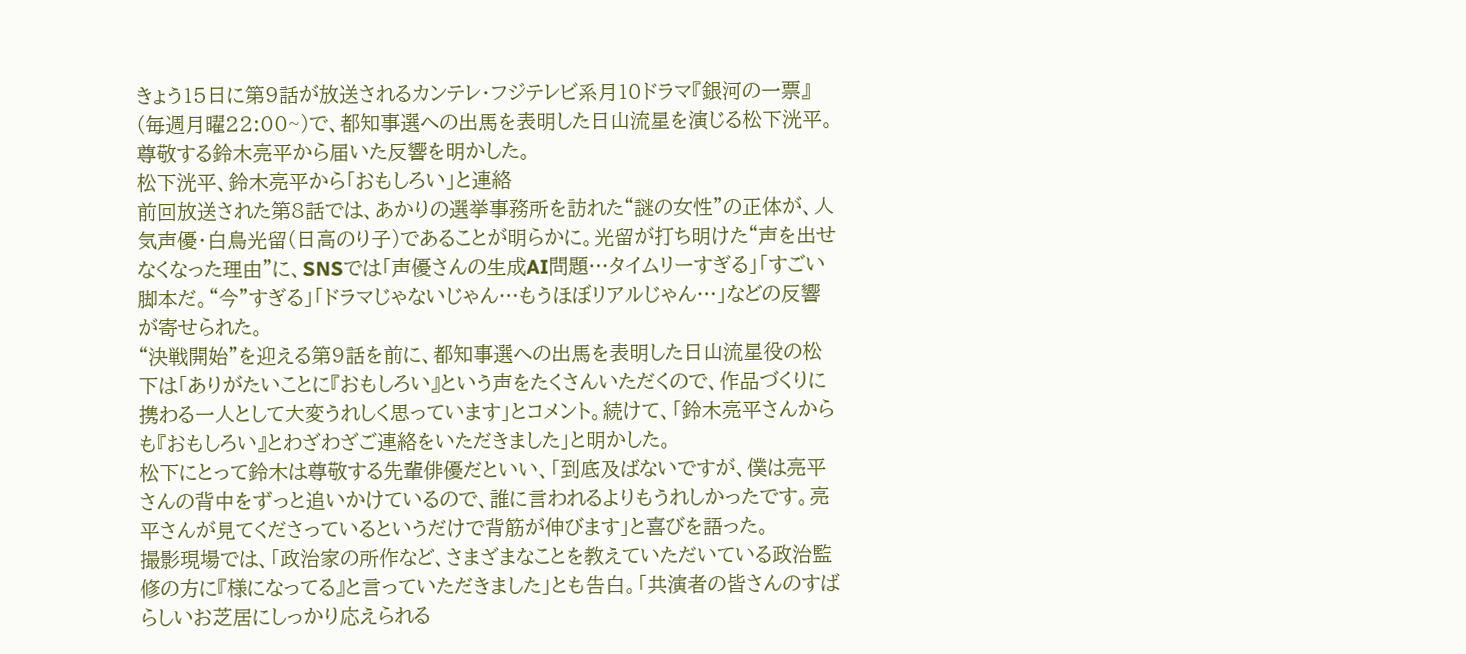きょう15日に第9話が放送されるカンテレ・フジテレビ系月10ドラマ『銀河の一票』(毎週月曜22:00~)で、都知事選への出馬を表明した日山流星を演じる松下洸平。尊敬する鈴木亮平から届いた反響を明かした。
松下洸平、鈴木亮平から「おもしろい」と連絡
前回放送された第8話では、あかりの選挙事務所を訪れた“謎の女性”の正体が、人気声優・白鳥光留(日高のり子)であることが明らかに。光留が打ち明けた“声を出せなくなった理由”に、SNSでは「声優さんの生成AI問題…タイムリーすぎる」「すごい脚本だ。“今”すぎる」「ドラマじゃないじゃん…もうほぼリアルじゃん…」などの反響が寄せられた。
“決戦開始”を迎える第9話を前に、都知事選への出馬を表明した日山流星役の松下は「ありがたいことに『おもしろい』という声をたくさんいただくので、作品づくりに携わる一人として大変うれしく思っています」とコメント。続けて、「鈴木亮平さんからも『おもしろい』とわざわざご連絡をいただきました」と明かした。
松下にとって鈴木は尊敬する先輩俳優だといい、「到底及ばないですが、僕は亮平さんの背中をずっと追いかけているので、誰に言われるよりもうれしかったです。亮平さんが見てくださっているというだけで背筋が伸びます」と喜びを語った。
撮影現場では、「政治家の所作など、さまざまなことを教えていただいている政治監修の方に『様になってる』と言っていただきました」とも告白。「共演者の皆さんのすばらしいお芝居にしっかり応えられる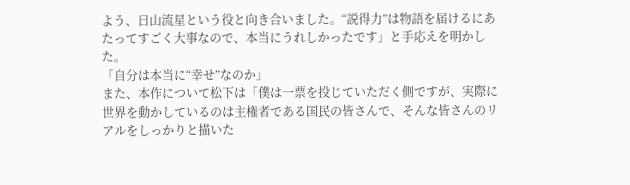よう、日山流星という役と向き合いました。“説得力”は物語を届けるにあたってすごく大事なので、本当にうれしかったです」と手応えを明かした。
「自分は本当に“幸せ”なのか」
また、本作について松下は「僕は一票を投じていただく側ですが、実際に世界を動かしているのは主権者である国民の皆さんで、そんな皆さんのリアルをしっかりと描いた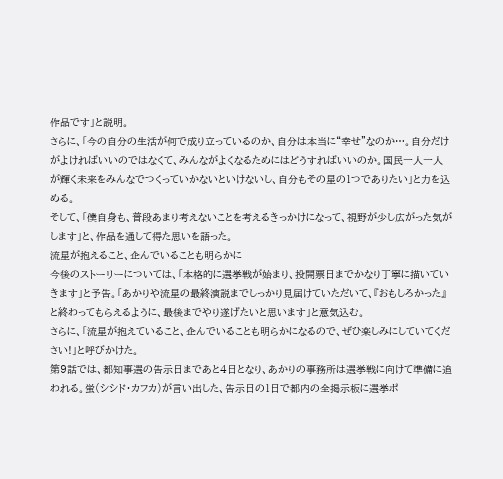作品です」と説明。
さらに、「今の自分の生活が何で成り立っているのか、自分は本当に“幸せ”なのか…。自分だけがよければいいのではなくて、みんながよくなるためにはどうすればいいのか。国民一人一人が輝く未来をみんなでつくっていかないといけないし、自分もその星の1つでありたい」と力を込める。
そして、「僕自身も、普段あまり考えないことを考えるきっかけになって、視野が少し広がった気がします」と、作品を通して得た思いを語った。
流星が抱えること、企んでいることも明らかに
今後のストーリーについては、「本格的に選挙戦が始まり、投開票日までかなり丁寧に描いていきます」と予告。「あかりや流星の最終演説までしっかり見届けていただいて、『おもしろかった』と終わってもらえるように、最後までやり遂げたいと思います」と意気込む。
さらに、「流星が抱えていること、企んでいることも明らかになるので、ぜひ楽しみにしていてください!」と呼びかけた。
第9話では、都知事選の告示日まであと4日となり、あかりの事務所は選挙戦に向けて準備に追われる。蛍(シシド・カフカ)が言い出した、告示日の1日で都内の全掲示板に選挙ポ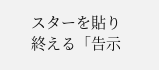スターを貼り終える「告示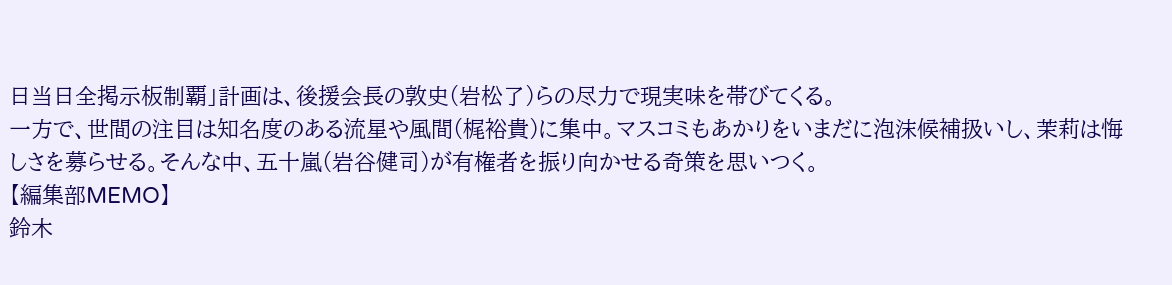日当日全掲示板制覇」計画は、後援会長の敦史(岩松了)らの尽力で現実味を帯びてくる。
一方で、世間の注目は知名度のある流星や風間(梶裕貴)に集中。マスコミもあかりをいまだに泡沫候補扱いし、茉莉は悔しさを募らせる。そんな中、五十嵐(岩谷健司)が有権者を振り向かせる奇策を思いつく。
【編集部MEMO】
鈴木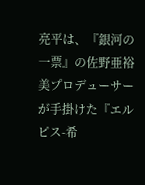亮平は、『銀河の一票』の佐野亜裕美プロデューサーが手掛けた『エルピス-希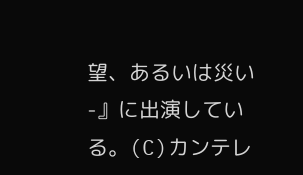望、あるいは災い-』に出演している。(C)カンテレ